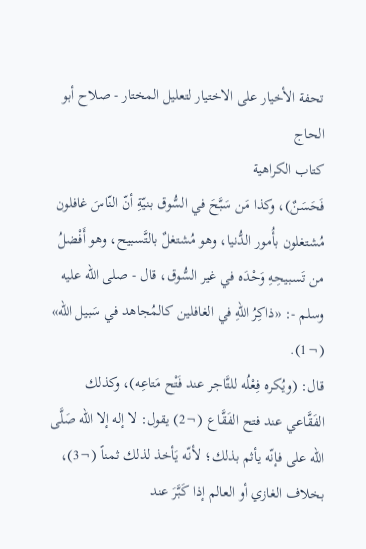تحفة الأخيار على الاختيار لتعليل المختار - صلاح أبو الحاج
كتاب الكراهية
فَحَسَنٌ)، وكذا مَن سَبَّحَ في السُّوق بنيّةِ أنّ النّاسَ غافلون مُشتغلون بأُمور الدُّنيا، وهو مُشتغلٌ بالتَّسبيح، وهو أَفْضلُ من تَسبيحِهِ وَحْدَه في غير السُّوق، قال - صلى الله عليه وسلم -: «ذاكِرُ اللهِ في الغافلين كالمُجاهد في سَبيل الله» (¬1).
قال: (ويُكره فِعْلُه للتَّاجر عند فَتْح مَتاعِه)، وكذلك الفَقَّاعي عند فتح الفَقَّاع (¬2) يقول: لا إله إلا الله صَلَّى الله على فإنّه يأثم بذلك؛ لأنّه يَأخذ لذلك ثمناً (¬3)، بخلاف الغازي أو العالم إذا كَبَّرَ عند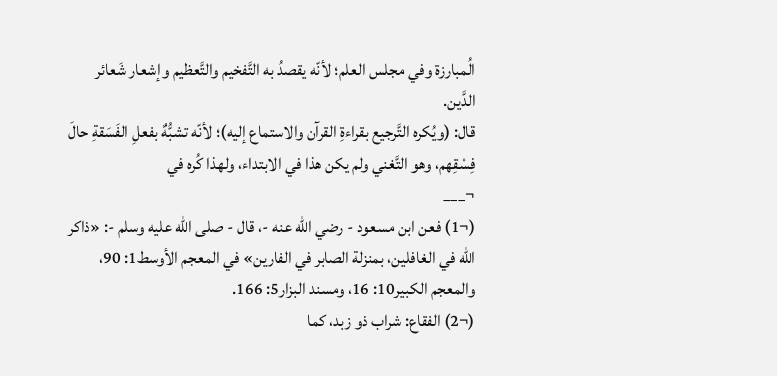الُمبارزة وفي مجلس العلم؛ لأنّه يقصدُ به التَّفخيم والتَّعظيم وإشعار شَعائر الدَّين.
قال: (ويُكره التَّرجيع بقراءةِ القرآن والاستماع إليه)؛ لأنّه تشبُّهٌ بفعلِ الفَسَقةِ حالَ فِسْقِهم، وهو التَّغني ولم يكن هذا في الابتداء، ولهذا كُره في
¬___
(¬1) فعن ابن مسعود - رضي الله عنه -، قال - صلى الله عليه وسلم -: «ذاكر الله في الغافلين، بمنزلة الصابر في الفارين» في المعجم الأوسط1: 90، والمعجم الكبير10: 16، ومسند البزار5: 166.
(¬2) الفقاع: شراب ذو زبد، كما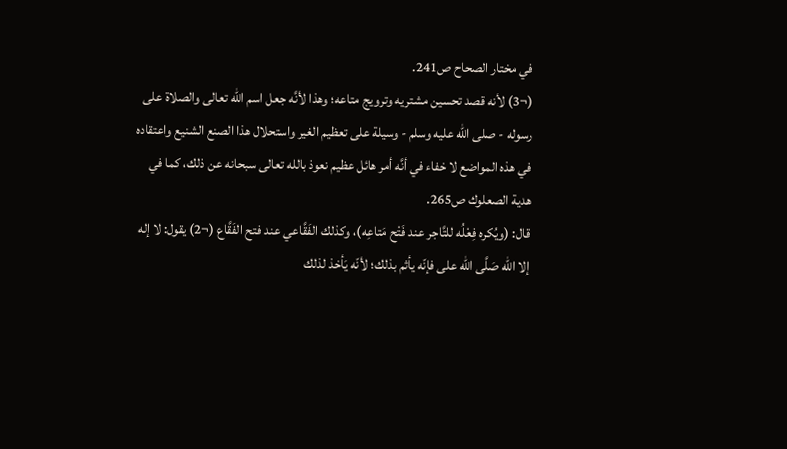في مختار الصحاح ص241.
(¬3) لأنه قصد تحسين مشتريه وترويج متاعه؛ وهذا لأنَّه جعل اسم الله تعالى والصلاة على رسوله - صلى الله عليه وسلم - وسيلة على تعظيم الغير واستحلال هذا الصنع الشنيع واعتقاده في هذه المواضع لا خفاء في أنَّه أمر هائل عظيم نعوذ بالله تعالى سبحانه عن ذلك، كما في هدية الصعلوك ص265.
قال: (ويُكره فِعْلُه للتَّاجر عند فَتْح مَتاعِه)، وكذلك الفَقَّاعي عند فتح الفَقَّاع (¬2) يقول: لا إله إلا الله صَلَّى الله على فإنّه يأثم بذلك؛ لأنّه يَأخذ لذلك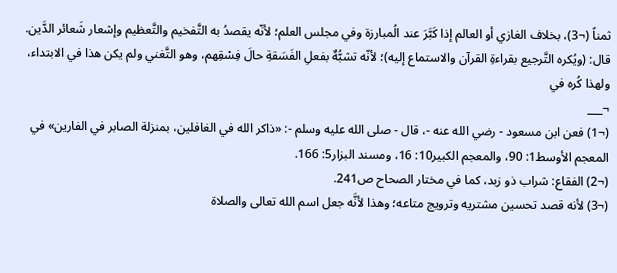ثمناً (¬3)، بخلاف الغازي أو العالم إذا كَبَّرَ عند الُمبارزة وفي مجلس العلم؛ لأنّه يقصدُ به التَّفخيم والتَّعظيم وإشعار شَعائر الدَّين.
قال: (ويُكره التَّرجيع بقراءةِ القرآن والاستماع إليه)؛ لأنّه تشبُّهٌ بفعلِ الفَسَقةِ حالَ فِسْقِهم، وهو التَّغني ولم يكن هذا في الابتداء، ولهذا كُره في
¬___
(¬1) فعن ابن مسعود - رضي الله عنه -، قال - صلى الله عليه وسلم -: «ذاكر الله في الغافلين، بمنزلة الصابر في الفارين» في المعجم الأوسط1: 90، والمعجم الكبير10: 16، ومسند البزار5: 166.
(¬2) الفقاع: شراب ذو زبد، كما في مختار الصحاح ص241.
(¬3) لأنه قصد تحسين مشتريه وترويج متاعه؛ وهذا لأنَّه جعل اسم الله تعالى والصلاة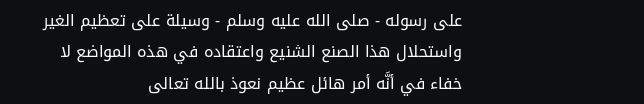على رسوله - صلى الله عليه وسلم - وسيلة على تعظيم الغير واستحلال هذا الصنع الشنيع واعتقاده في هذه المواضع لا خفاء في أنَّه أمر هائل عظيم نعوذ بالله تعالى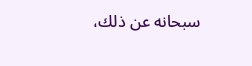سبحانه عن ذلك،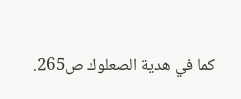كما في هدية الصعلوك ص265.